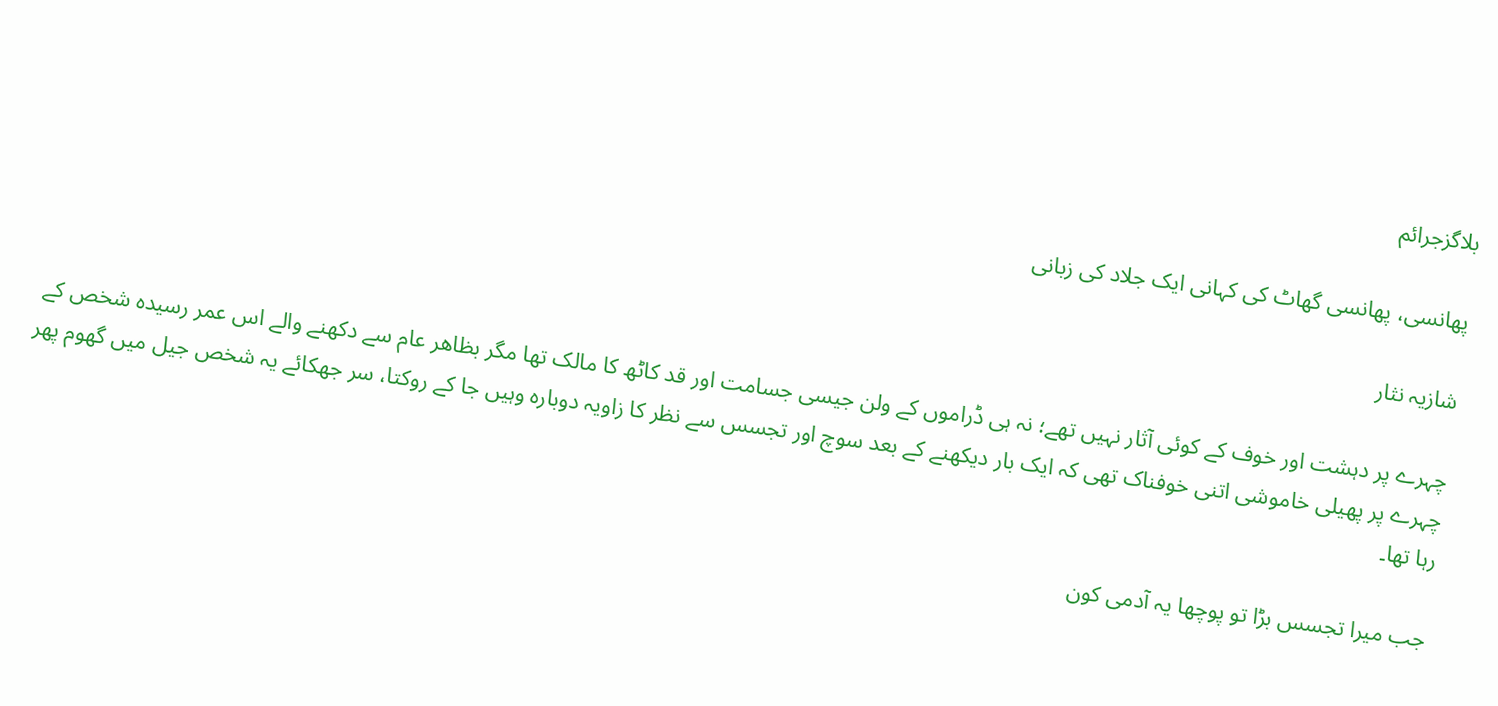بلاگزجرائم

پھانسی، پھانسی گھاٹ کی کہانی ایک جلاد کی زبانی

شازیہ نثار

چہرے پر دہشت اور خوف کے کوئی آثار نہیں تھے؛ نہ ہی ڈراموں کے ولن جیسی جسامت اور قد کاٹھ کا مالک تھا مگر بظاھر عام سے دکھنے والے اس عمر رسیدہ شخص کے چہرے پر پھیلی خاموشی اتنی خوفناک تھی کہ ایک بار دیکھنے کے بعد سوچ اور تجسس سے نظر کا زاویہ دوبارہ وہیں جا کے روکتا، سر جھکائے یہ شخص جیل میں گھوم پھر رہا تھا۔

جب میرا تجسس بڑا تو پوچھا یہ آدمی کون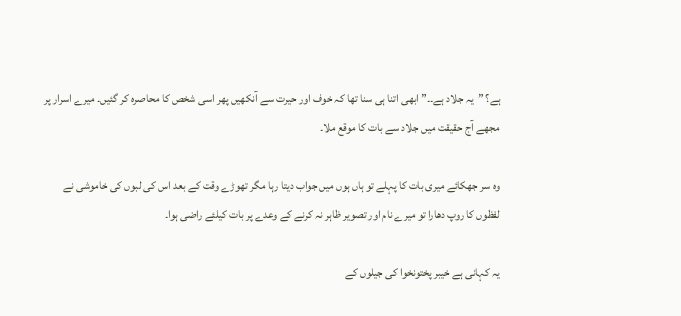ہے؟ ”یہ جلاد ہے۔۔” ابھی اتنا ہی سنا تھا کہ خوف اور حیرت سے آنکھیں پھر اسی شخص کا محاصرہ کر گئیں۔ میرے اسرار پر مجھے آج حقیقت میں جلاد سے بات کا موقع ملا۔

وہ سر جھکائے میری بات کا پہلے تو ہاں ہوں میں جواب دیتا رہا مگر تھوڑے وقت کے بعد اس کی لبوں کی خاموشی نے لفظوں کا روپ دھارا تو میرے نام اور تصویر ظاہر نہ کرنے کے وعدے پر بات کیلئے راضی ہوا۔

یہ کہانی ہے خیبر پختونخوا کی جیلوں کے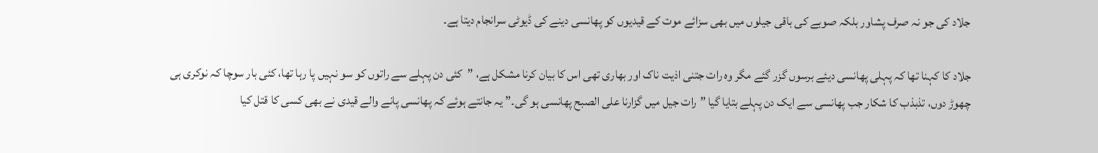جلاد کی جو نہ صرف پشاور بلکہ صوبے کی باقی جیلوں میں بھی سزائے موت کے قیدیوں کو پھانسی دینے کی ڈیوٹی سرانجام دیتا ہے۔

جلاد کا کہنا تھا کہ پہلی پھانسی دیئے برسوں گزر گئے مگر وہ رات جتنی اذیت ناک اور بھاری تھی اس کا بیان کرنا مشکل ہے، ”کئی دن پہلے سے راتوں کو سو نہیں پا رہا تھا، کئی بار سوچا کہ نوکری ہی چھوڑ دوں، تذبذب کا شکار جب پھانسی سے ایک دن پہلے بتایا گیا ”رات جیل میں گزارنا علی الصبح پھانسی ہو گی۔” یہ جانتے ہوئے کہ پھانسی پانے والے قیدی نے بھی کسی کا قتل کیا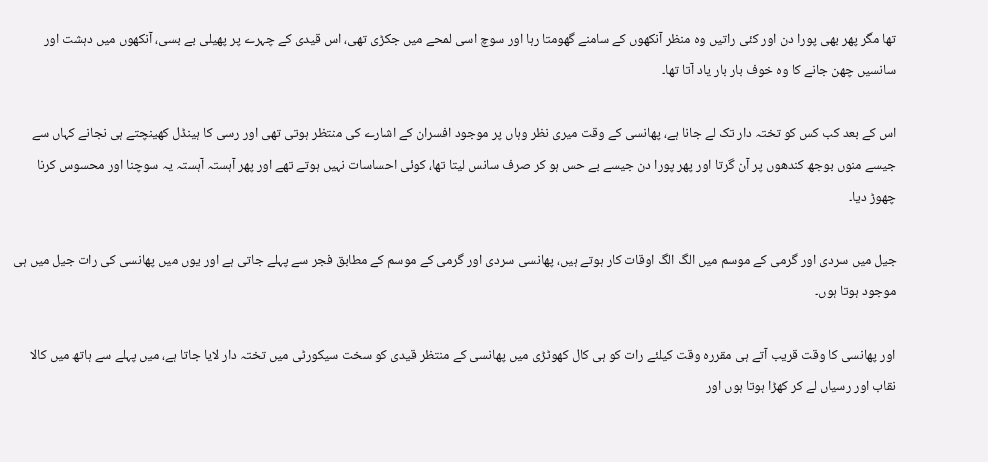تھا مگر پھر بھی پورا دن اور کئی راتیں وہ منظر آنکھوں کے سامنے گھومتا رہا اور سوچ اسی لمحے میں جکڑی تھی، اس قیدی کے چہرے پر پھیلی بے بسی، آنکھوں میں دہشت اور سانسیں چھن جانے کا وہ خوف بار بار یاد آتا تھا۔

اس کے بعد کب کس کو تختہ دار تک لے جانا ہے، پھانسی کے وقت میری نظر وہاں پر موجود افسران کے اشارے کی منتظر ہوتی تھی اور رسی کا ہینڈل کھینچتے ہی نجانے کہاں سے جیسے منوں بوجھ کندھوں پر آن گرتا اور پھر پورا دن جیسے بے حس ہو کر صرف سانس لیتا تھا، کوئی احساسات نہیں ہوتے تھے اور پھر آہستہ آہستہ یہ سوچنا اور محسوس کرنا چھوڑ دیا۔

جیل میں سردی اور گرمی کے موسم میں الگ الگ اوقات کار ہوتے ہیں، پھانسی سردی اور گرمی کے موسم کے مطابق فجر سے پہلے جاتی ہے اور یوں میں پھانسی کی رات جیل میں ہی موجود ہوتا ہوں۔

اور پھانسی کا وقت قریب آتے ہی مقررہ وقت کیلئے رات کو ہی کال کھوٹڑی میں پھانسی کے منتظر قیدی کو سخت سیکورٹی میں تختہ دار لایا جاتا ہے، میں پہلے سے ہاتھ میں کالا نقاب اور رسیاں لے کر کھڑا ہوتا ہوں اور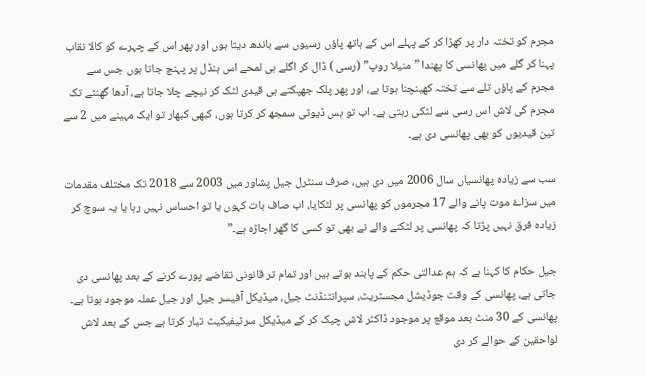مجرم کو تختہ دار پر کھڑا کر کے پہلے اس کے ہاتھ پاؤں رسیوں سے باندھ دیتا ہوں اور پھر اس کے چہرے کو کالا نقاب پہنا کر گلے میں پھانسی کا پھندا ”منیلا روپ” (رسی ) ڈال کر اگلے ہی لمحے اس ہنڈل پر پہنچ جاتا ہوں جس سے مجرم کے پاؤں تلے سے تختہ کھینچنا ہوتا ہے، اور پھر پلک جھپکتے ہی قیدی لٹک کر نیچے چلا جاتا ہے، آدھا گھنٹے تک مجرم کی لاش اس رسی سے لٹکی رہتی ہے۔ اب تو بس ڈیوٹی سمجھ کر کرتا ہوں، کبھی کبھار تو ایک مہینے میں 2 سے تین قیدیوں کو بھی پھانسی دی ہے۔

سب سے زیادہ پھانسیاں سال 2006 میں دی ہیں، صرف سنٹرل جیل پشاور میں 2003 سے 2018 تک مختلف مقدمات میں سزاۓ موت پانے والے 17 مجرموں کو پھانسی پر لٹکایا، اب صاف بات کہوں یا تو احساس نہیں رہا یا یہ سوچ کر زیادہ فرق نہیں پڑتا کہ پھانسی پر لٹکنے والے نے بھی تو کسی کا گھر اجاڑہ ہے۔”

جیل حکام کا کہنا ہے کہ ہم عدالتی حکم کے پابند ہوتے ہیں اور تمام تر قانونی تقاضے پورے کرنے کے بعد پھانسی دی جاتی ہے، پھانسی کے وقت جوڈیشل مجسٹریٹ، سپرانٹنڈنٹ جیل، میڈیکل آفیسر جیل اور جیل عملہ موجود ہوتا ہے۔ پھانسی کے 30 منٹ بعد موقع پر موجود ڈاکٹر لاش چیک کر کے میڈیکل سرٹیفیکیٹ تیار کرتا ہے جس کے بعد لاش لواحقین کے حوالے کر دی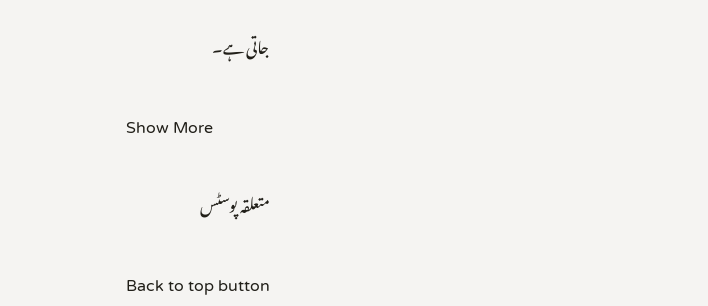جاتی ہے۔

Show More

متعلقہ پوسٹس

Back to top button